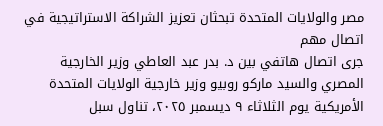مصر والولايات المتحدة تبحثان تعزيز الشراكة الاستراتيجية في اتصال مهم
جرى اتصال هاتفي بين د. بدر عبد العاطي وزير الخارجية المصري والسيد ماركو روبيو وزير خارجية الولايات المتحدة الأمريكية يوم الثلاثاء ٩ ديسمبر ٢٠٢٥، تناول سبل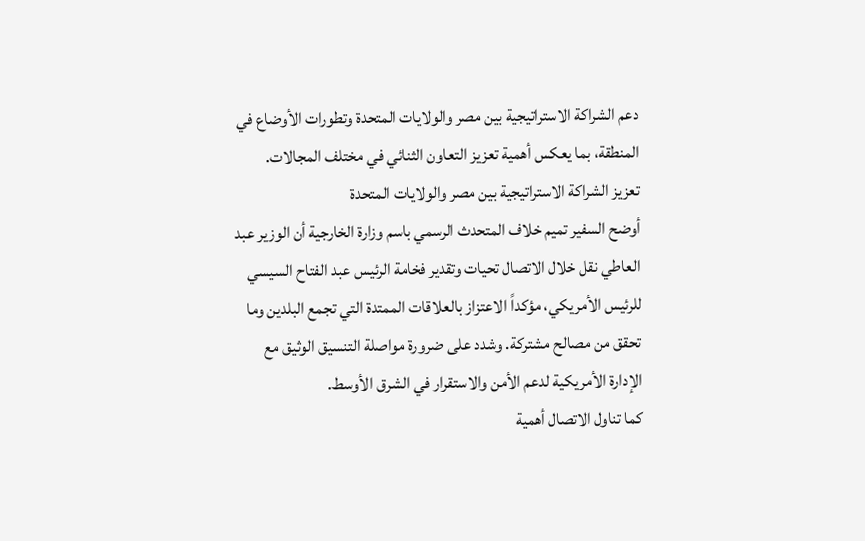دعم الشراكة الاستراتيجية بين مصر والولايات المتحدة وتطورات الأوضاع في المنطقة، بما يعكس أهمية تعزيز التعاون الثنائي في مختلف المجالات.
تعزيز الشراكة الاستراتيجية بين مصر والولايات المتحدة
أوضح السفير تميم خلاف المتحدث الرسمي باسم وزارة الخارجية أن الوزير عبد العاطي نقل خلال الاتصال تحيات وتقدير فخامة الرئيس عبد الفتاح السيسي للرئيس الأمريكي، مؤكداً الاعتزاز بالعلاقات الممتدة التي تجمع البلدين وما تحقق من مصالح مشتركة. وشدد على ضرورة مواصلة التنسيق الوثيق مع الإدارة الأمريكية لدعم الأمن والاستقرار في الشرق الأوسط.
كما تناول الاتصال أهمية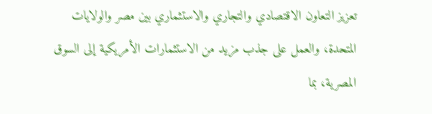تعزيز التعاون الاقتصادي والتجاري والاستثماري بين مصر والولايات المتحدة، والعمل على جذب مزيد من الاستثمارات الأمريكية إلى السوق المصرية، بما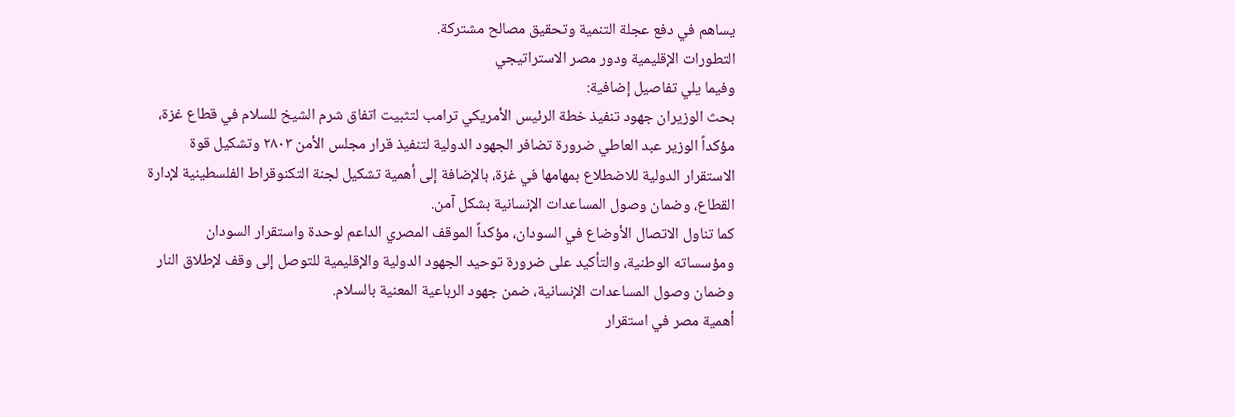يساهم في دفع عجلة التنمية وتحقيق مصالح مشتركة.
التطورات الإقليمية ودور مصر الاستراتيجي
وفيما يلي تفاصيل إضافية:
بحث الوزيران جهود تنفيذ خطة الرئيس الأمريكي ترامب لتثبيت اتفاق شرم الشيخ للسلام في قطاع غزة، مؤكداً الوزير عبد العاطي ضرورة تضافر الجهود الدولية لتنفيذ قرار مجلس الأمن ٢٨٠٣ وتشكيل قوة الاستقرار الدولية للاضطلاع بمهامها في غزة، بالإضافة إلى أهمية تشكيل لجنة التكنوقراط الفلسطينية لإدارة القطاع، وضمان وصول المساعدات الإنسانية بشكل آمن.
كما تناول الاتصال الأوضاع في السودان، مؤكداً الموقف المصري الداعم لوحدة واستقرار السودان ومؤسساته الوطنية، والتأكيد على ضرورة توحيد الجهود الدولية والإقليمية للتوصل إلى وقف لإطلاق النار وضمان وصول المساعدات الإنسانية، ضمن جهود الرباعية المعنية بالسلام.
أهمية مصر في استقرار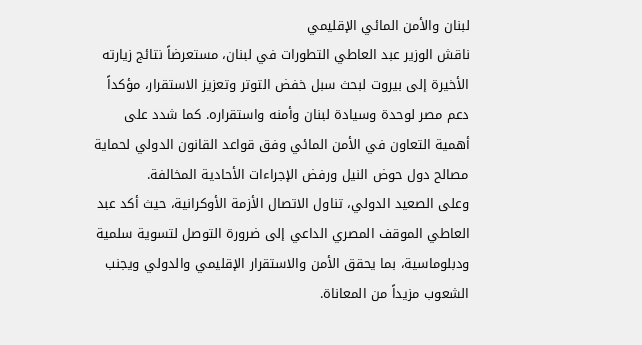لبنان والأمن المائي الإقليمي
ناقش الوزير عبد العاطي التطورات في لبنان، مستعرضاً نتائج زيارته الأخيرة إلى بيروت لبحث سبل خفض التوتر وتعزيز الاستقرار، مؤكداً دعم مصر لوحدة وسيادة لبنان وأمنه واستقراره. كما شدد على أهمية التعاون في الأمن المائي وفق قواعد القانون الدولي لحماية مصالح دول حوض النيل ورفض الإجراءات الأحادية المخالفة.
وعلى الصعيد الدولي، تناول الاتصال الأزمة الأوكرانية، حيث أكد عبد العاطي الموقف المصري الداعي إلى ضرورة التوصل لتسوية سلمية ودبلوماسية، بما يحقق الأمن والاستقرار الإقليمي والدولي ويجنب الشعوب مزيداً من المعاناة.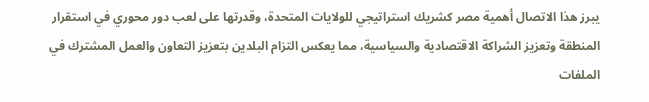يبرز هذا الاتصال أهمية مصر كشريك استراتيجي للولايات المتحدة، وقدرتها على لعب دور محوري في استقرار المنطقة وتعزيز الشراكة الاقتصادية والسياسية، مما يعكس التزام البلدين بتعزيز التعاون والعمل المشترك في الملفات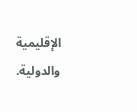الإقليمية والدولية.